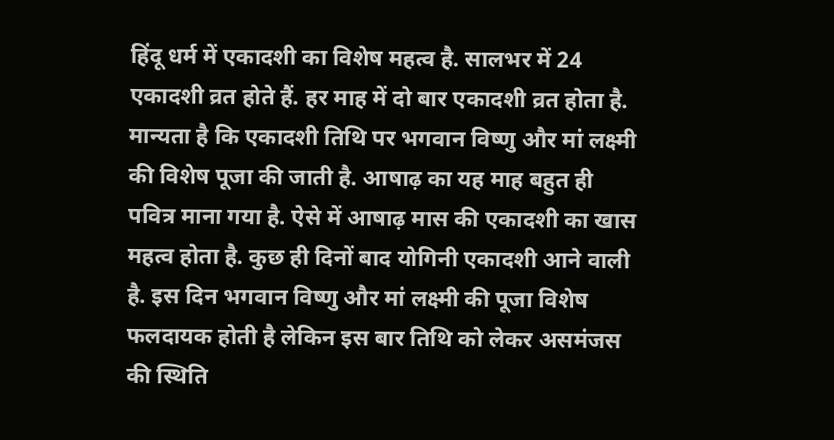हिंदू धर्म में एकादशी का विशेष महत्व है. सालभर में 24 एकादशी व्रत होते हैं. हर माह में दो बार एकादशी व्रत होता है. मान्यता है कि एकादशी तिथि पर भगवान विष्णु और मां लक्ष्मी की विशेष पूजा की जाती है. आषाढ़ का यह माह बहुत ही पवित्र माना गया है. ऐसे में आषाढ़ मास की एकादशी का खास महत्व होता है. कुछ ही दिनों बाद योगिनी एकादशी आने वाली है. इस दिन भगवान विष्णु और मां लक्ष्मी की पूजा विशेष फलदायक होती है लेकिन इस बार तिथि को लेकर असमंजस की स्थिति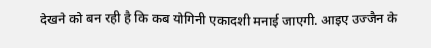देखने को बन रही है कि कब योगिनी एकादशी मनाई जाएगी. आइए उज्जैन के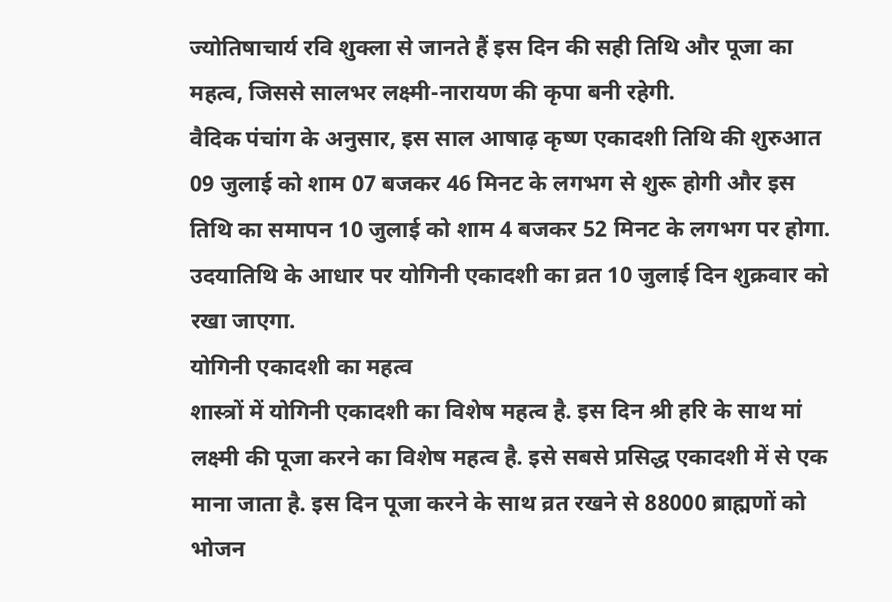ज्योतिषाचार्य रवि शुक्ला से जानते हैं इस दिन की सही तिथि और पूजा का महत्व, जिससे सालभर लक्ष्मी-नारायण की कृपा बनी रहेगी.
वैदिक पंचांग के अनुसार, इस साल आषाढ़ कृष्ण एकादशी तिथि की शुरुआत 09 जुलाई को शाम 07 बजकर 46 मिनट के लगभग से शुरू होगी और इस तिथि का समापन 10 जुलाई को शाम 4 बजकर 52 मिनट के लगभग पर होगा. उदयातिथि के आधार पर योगिनी एकादशी का व्रत 10 जुलाई दिन शुक्रवार को रखा जाएगा.
योगिनी एकादशी का महत्व
शास्त्रों में योगिनी एकादशी का विशेष महत्व है. इस दिन श्री हरि के साथ मां लक्ष्मी की पूजा करने का विशेष महत्व है. इसे सबसे प्रसिद्ध एकादशी में से एक माना जाता है. इस दिन पूजा करने के साथ व्रत रखने से 88000 ब्राह्मणों को भोजन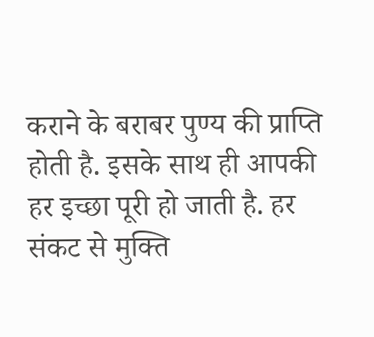कराने के बराबर पुण्य की प्राप्ति होती है. इसके साथ ही आपकी हर इच्छा पूरी हो जाती है. हर संकट से मुक्ति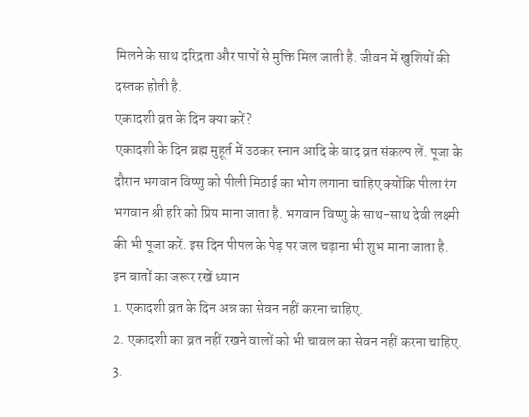मिलने के साथ दरिद्रता और पापों से मुक्ति मिल जाती है. जीवन में खुशियों की दस्तक होती है.
एकादशी व्रत के दिन क्या करें?
एकादशी के दिन ब्रह्म मुहूर्त में उठकर स्नान आदि के बाद व्रत संकल्प लें. पूजा के दौरान भगवान विष्णु को पीली मिठाई का भोग लगाना चाहिए क्योंकि पीला रंग भगवान श्री हरि को प्रिय माना जाता है. भगवान विष्णु के साथ-साथ देवी लक्ष्मी की भी पूजा करें. इस दिन पीपल के पेड़ पर जल चढ़ाना भी शुभ माना जाता है.
इन बातों का जरूर रखें ध्यान
1. एकादशी व्रत के दिन अन्न का सेवन नहीं करना चाहिए.
2. एकादशी का व्रत नहीं रखने वालों को भी चावल का सेवन नहीं करना चाहिए.
3.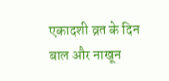एकादशी व्रत के दिन बाल और नाखून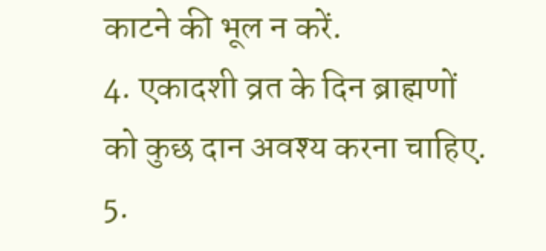काटने की भूल न करें.
4. एकादशी व्रत के दिन ब्राह्मणों को कुछ दान अवश्य करना चाहिए.
5.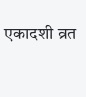एकादशी व्रत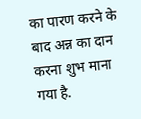का पारण करने के बाद अन्न का दान करना शुभ माना गया है.